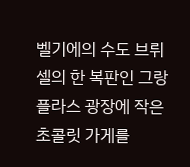벨기에의 수도 브뤼셀의 한 복판인 그랑플라스 광장에 작은 초콜릿 가게를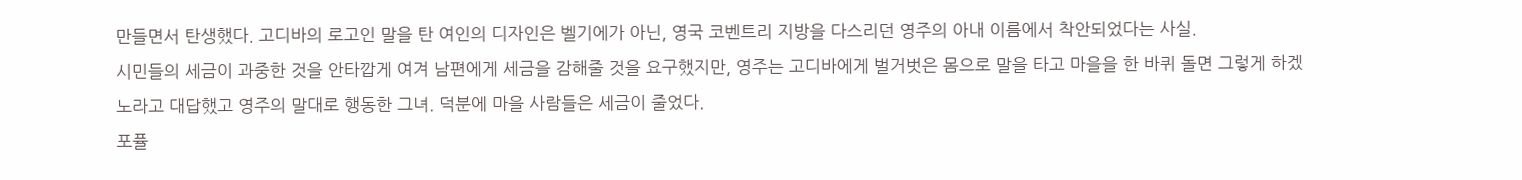만들면서 탄생했다. 고디바의 로고인 말을 탄 여인의 디자인은 벨기에가 아닌, 영국 코벤트리 지방을 다스리던 영주의 아내 이름에서 착안되었다는 사실.
시민들의 세금이 과중한 것을 안타깝게 여겨 남편에게 세금을 감해줄 것을 요구했지만, 영주는 고디바에게 벌거벗은 몸으로 말을 타고 마을을 한 바퀴 돌면 그렇게 하겠노라고 대답했고 영주의 말대로 행동한 그녀. 덕분에 마을 사람들은 세금이 줄었다.
포퓰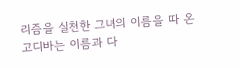리즘을 실천한 그녀의 이름을 따 온 고디바는 이름과 다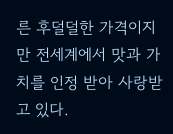른 후덜덜한 가격이지만 전세계에서 맛과 가치를 인정 받아 사랑받고 있다.